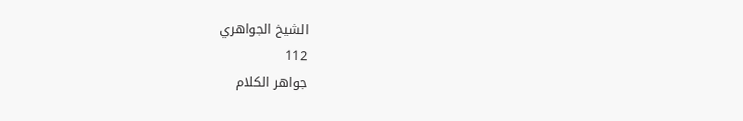الشيخ الجواهري
112
جواهر الكلام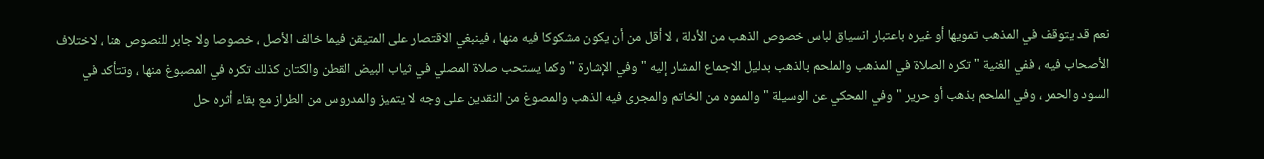نعم قد يتوقف في المذهب تمويها أو غيره باعتبار انسياق لباس خصوص الذهب من الأدلة ، لا أقل من أن يكون مشكوكا فيه منها ، فينبغي الاقتصار على المتيقن فيما خالف الأصل ، خصوصا ولا جابر للنصوص هنا ، لاختلاف الأصحاب فيه ، ففي الغنية " تكره الصلاة في المذهب والملحم بالذهب بدليل الاجماع المشار إليه " وفي الإشارة " وكما يستحب صلاة المصلي في ثياب البيض القطن والكتان كذلك تكره في المصبوغ منها ، وتتأكد في السود والحمر ، وفي الملحم بذهب أو حرير " وفي المحكي عن الوسيلة " والمموه من الخاتم والمجرى فيه الذهب والمصوغ من النقدين على وجه لا يتميز والمدروس من الطراز مع بقاء أثره حل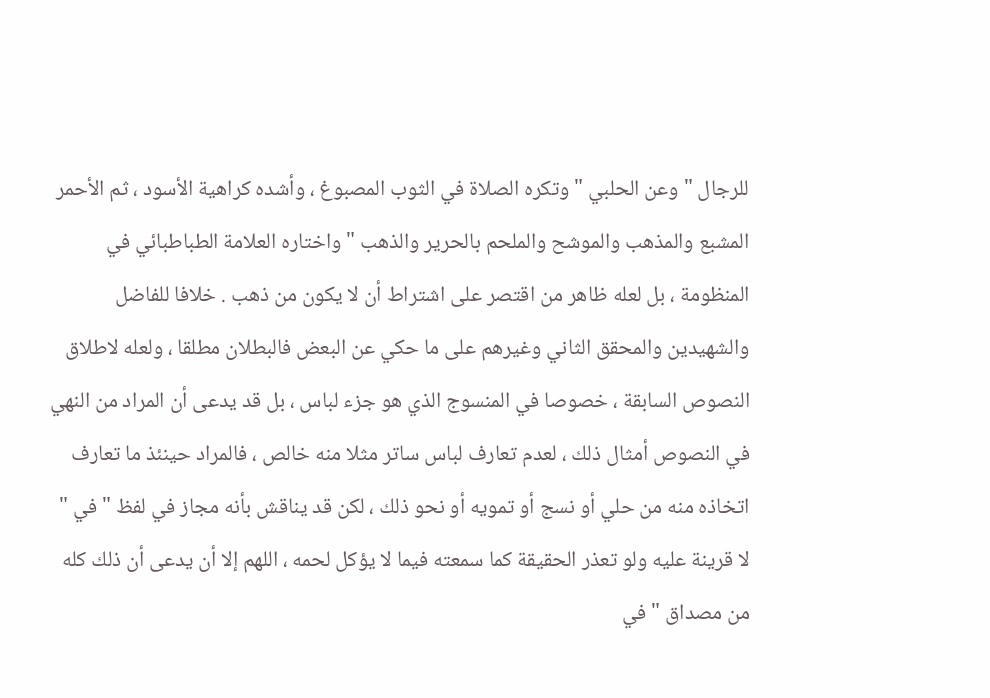للرجال " وعن الحلبي " وتكره الصلاة في الثوب المصبوغ ، وأشده كراهية الأسود ، ثم الأحمر المشبع والمذهب والموشح والملحم بالحرير والذهب " واختاره العلامة الطباطبائي في المنظومة ، بل لعله ظاهر من اقتصر على اشتراط أن لا يكون من ذهب . خلافا للفاضل والشهيدين والمحقق الثاني وغيرهم على ما حكي عن البعض فالبطلان مطلقا ، ولعله لاطلاق النصوص السابقة ، خصوصا في المنسوج الذي هو جزء لباس ، بل قد يدعى أن المراد من النهي في النصوص أمثال ذلك ، لعدم تعارف لباس ساتر مثلا منه خالص ، فالمراد حينئذ ما تعارف اتخاذه منه من حلي أو نسج أو تمويه أو نحو ذلك ، لكن قد يناقش بأنه مجاز في لفظ " في " لا قرينة عليه ولو تعذر الحقيقة كما سمعته فيما لا يؤكل لحمه ، اللهم إلا أن يدعى أن ذلك كله من مصداق " في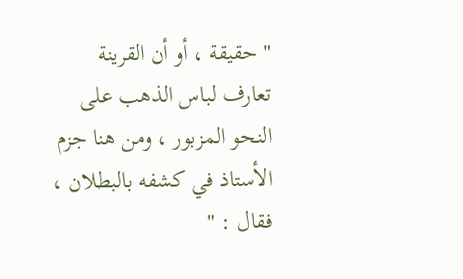" حقيقة ، أو أن القرينة تعارف لباس الذهب على النحو المزبور ، ومن هنا جزم الأستاذ في كشفه بالبطلان ، فقال : "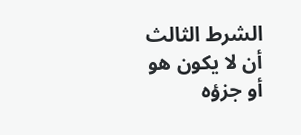الشرط الثالث أن لا يكون هو أو جزؤه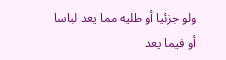ولو جزئيا أو طليه مما يعد لباسا أو فيما يعد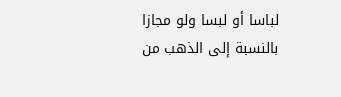لباسا أو لبسا ولو مجازا بالنسبة إلى الذهب من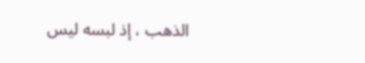الذهب ، إذ لبسه ليس